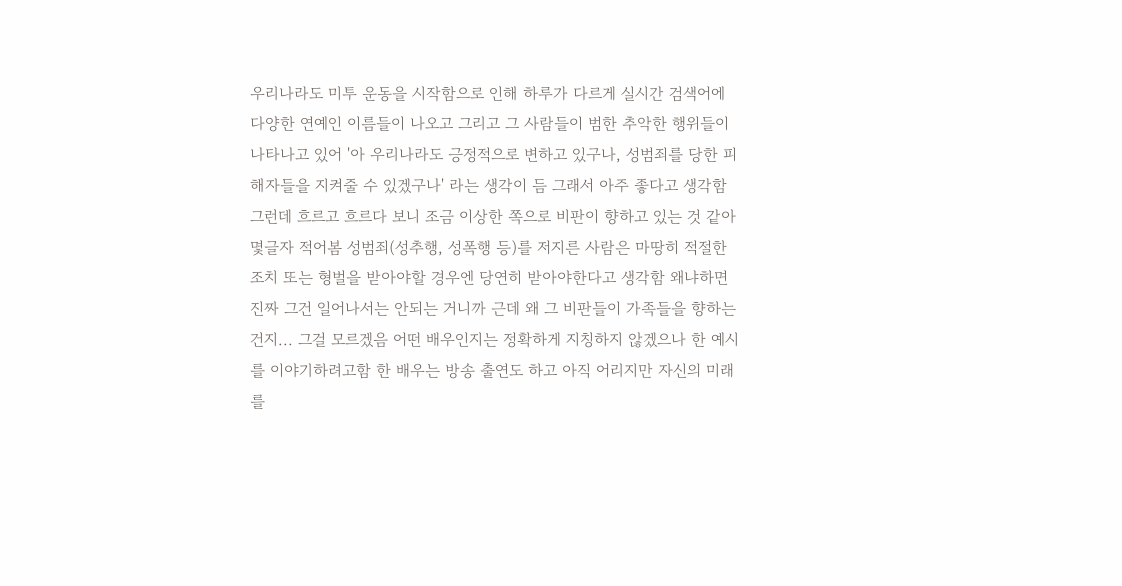우리나라도 미투 운동을 시작함으로 인해 하루가 다르게 실시간 검색어에 다양한 연예인 이름들이 나오고 그리고 그 사람들이 범한 추악한 행위들이 나타나고 있어 '아 우리나라도 긍정적으로 변하고 있구나, 성범죄를 당한 피해자들을 지켜줄 수 있겠구나' 라는 생각이 듬 그래서 아주 좋다고 생각함 그런데 흐르고 흐르다 보니 조금 이상한 쪽으로 비판이 향하고 있는 것 같아 몇글자 적어봄 성범죄(성추행, 성폭행 등)를 저지른 사람은 마땅히 적절한 조치 또는 형벌을 받아야할 경우엔 당연히 받아야한다고 생각함 왜냐하면 진짜 그건 일어나서는 안되는 거니까 근데 왜 그 비판들이 가족들을 향하는 건지... 그걸 모르겠음 어떤 배우인지는 정확하게 지칭하지 않겠으나 한 예시를 이야기하려고함 한 배우는 방송 출연도 하고 아직 어리지만 자신의 미래를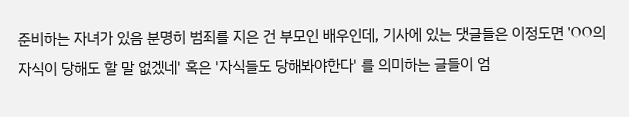준비하는 자녀가 있음 분명히 범죄를 지은 건 부모인 배우인데, 기사에 있는 댓글들은 이정도면 'OO의 자식이 당해도 할 말 없겠네' 혹은 '자식들도 당해봐야한다' 를 의미하는 글들이 엄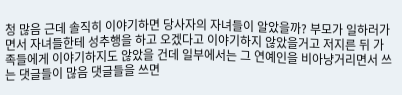청 많음 근데 솔직히 이야기하면 당사자의 자녀들이 알았을까? 부모가 일하러가면서 자녀들한테 성추행을 하고 오겠다고 이야기하지 않았을거고 저지른 뒤 가족들에게 이야기하지도 않았을 건데 일부에서는 그 연예인을 비아냥거리면서 쓰는 댓글들이 많음 댓글들을 쓰면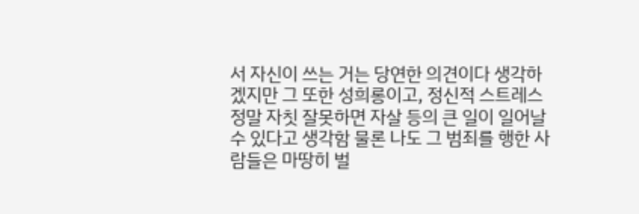서 자신이 쓰는 거는 당연한 의견이다 생각하겠지만 그 또한 성희롱이고, 정신적 스트레스 정말 자칫 잘못하면 자살 등의 큰 일이 일어날 수 있다고 생각함 물론 나도 그 범죄를 행한 사람들은 마땅히 벌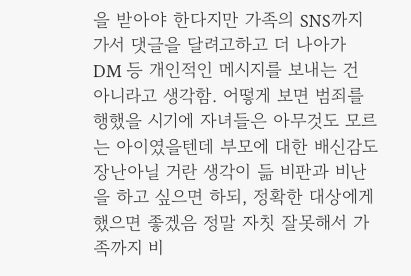을 받아야 한다지만 가족의 SNS까지 가서 댓글을 달려고하고 더 나아가 DM 등 개인적인 메시지를 보내는 건 아니라고 생각함. 어떻게 보면 범죄를 행했을 시기에 자녀들은 아무것도 모르는 아이였을텐데 부모에 대한 배신감도 장난아닐 거란 생각이 듦 비판과 비난을 하고 싶으면 하되, 정확한 대상에게 했으면 좋겠음 정말 자칫 잘못해서 가족까지 비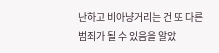난하고 비아냥거리는 건 또 다른 범죄가 될 수 있음을 알았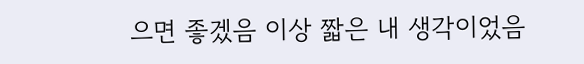으면 좋겠음 이상 짧은 내 생각이었음